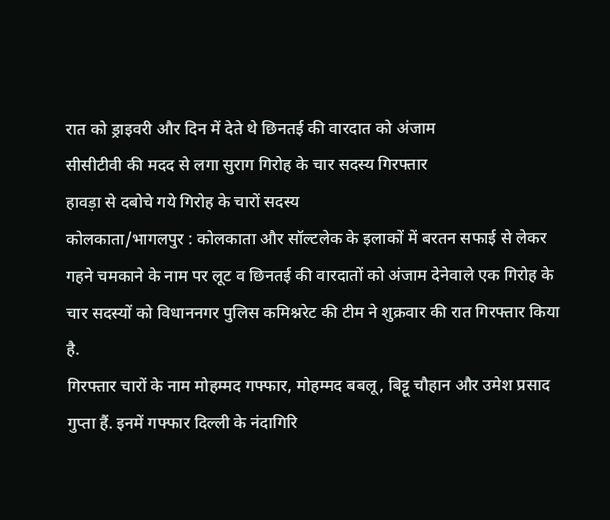रात को ड्राइवरी और दिन में देते थे छिनतई की वारदात को अंजाम
सीसीटीवी की मदद से लगा सुराग गिरोह के चार सदस्य गिरफ्तार
हावड़ा से दबोचे गये गिरोह के चारों सदस्य
कोलकाता/भागलपुर : कोलकाता और सॉल्टलेक के इलाकों में बरतन सफाई से लेकर गहने चमकाने के नाम पर लूट व छिनतई की वारदातों को अंजाम देनेवाले एक गिरोह के चार सदस्यों को विधाननगर पुलिस कमिश्नरेट की टीम ने शुक्रवार की रात गिरफ्तार किया है.
गिरफ्तार चारों के नाम मोहम्मद गफ्फार, मोहम्मद बबलू, बिट्टू चौहान और उमेश प्रसाद गुप्ता हैं. इनमें गफ्फार दिल्ली के नंदागिरि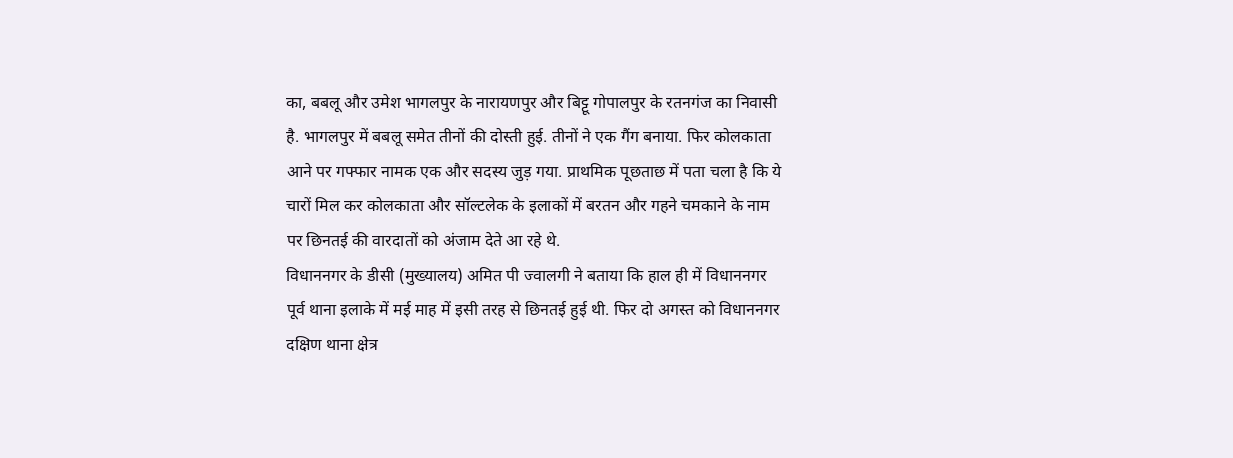का, बबलू और उमेश भागलपुर के नारायणपुर और बिट्टू गोपालपुर के रतनगंज का निवासी है. भागलपुर में बबलू समेत तीनों की दोस्ती हुई. तीनों ने एक गैंग बनाया. फिर कोलकाता आने पर गफ्फार नामक एक और सदस्य जुड़ गया. प्राथमिक पूछताछ में पता चला है कि ये चारों मिल कर कोलकाता और सॉल्टलेक के इलाकों में बरतन और गहने चमकाने के नाम पर छिनतई की वारदातों को अंजाम देते आ रहे थे.
विधाननगर के डीसी (मुख्यालय) अमित पी ज्वालगी ने बताया कि हाल ही में विधाननगर पूर्व थाना इलाके में मई माह में इसी तरह से छिनतई हुई थी. फिर दो अगस्त को विधाननगर दक्षिण थाना क्षेत्र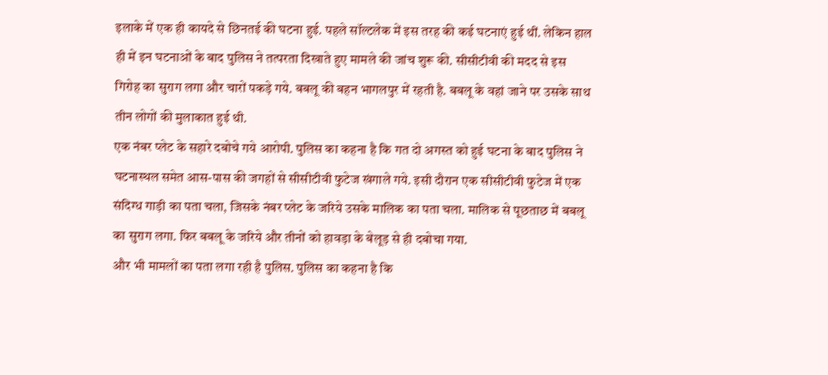इलाके में एक ही कायदे से छिनतई की घटना हुई. पहले सॉल्टलेक में इस तरह की कई घटनाएं हुई थीं. लेकिन हाल ही में इन घटनाओं के बाद पुलिस ने तत्परता दिखाते हुए मामले की जांच शुरू की. सीसीटीवी की मदद से इस गिरोह का सुराग लगा और चारों पकड़े गये. बबलू की बहन भागलपुर में रहती है. बबलू के वहां जाने पर उसके साथ तीन लोगों की मुलाकात हुई थी.
एक नंबर प्लेट के सहारे दबोचे गये आरोपी. पुलिस का कहना है कि गत दो अगस्त को हुई घटना के बाद पुलिस ने घटनास्थल समेत आस-पास की जगहों से सीसीटीवी फुटेज खंगाले गये. इसी दौरान एक सीसीटीवी फुटेज में एक संदिग्ध गाड़ी का पता चला, जिसके नंबर प्लेट के जरिये उसके मालिक का पता चला. मालिक से पूछताछ में बबलू का सुराग लगा. फिर बबलू के जरिये और तीनों को हावड़ा के बेलूड़ से ही दबोचा गया.
और भी मामलों का पता लगा रही है पुलिस. पुलिस का कहना है कि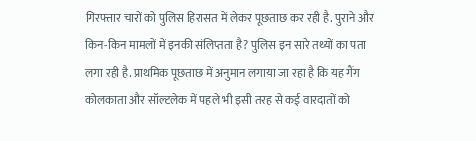गिरफ्तार चारों को पुलिस हिरासत में लेकर पूछताछ कर रही है. पुराने और किन-किन मामलों में इनकी संलिप्तता है? पुलिस इन सारे तथ्यों का पता लगा रही है. प्राथमिक पूछताछ में अनुमान लगाया जा रहा है कि यह गैंग कोलकाता और सॉल्टलेक में पहले भी इसी तरह से कई वारदातों को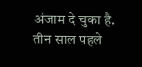अंजाम दे चुका है.
तीन साल पहले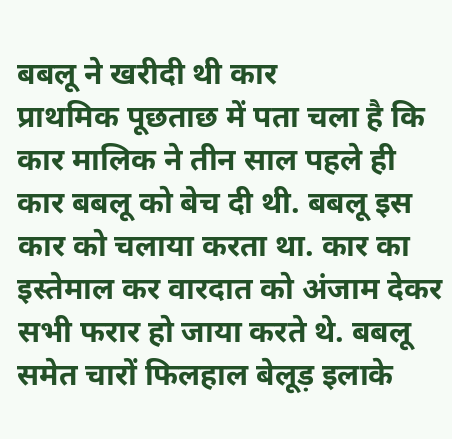बबलू ने खरीदी थी कार
प्राथमिक पूछताछ में पता चला है कि कार मालिक ने तीन साल पहले ही कार बबलू को बेच दी थी. बबलू इस कार को चलाया करता था. कार का इस्तेमाल कर वारदात को अंजाम देकर सभी फरार हो जाया करते थे. बबलू समेत चारों फिलहाल बेलूड़ इलाके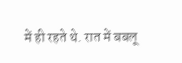में ही रहते थे. रात में बबलू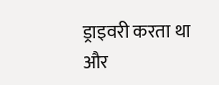ड्राइवरी करता था और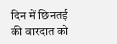दिन में छिनतई की वारदात को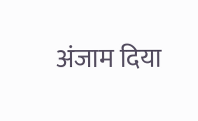अंजाम दिया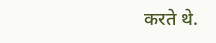करते थे.